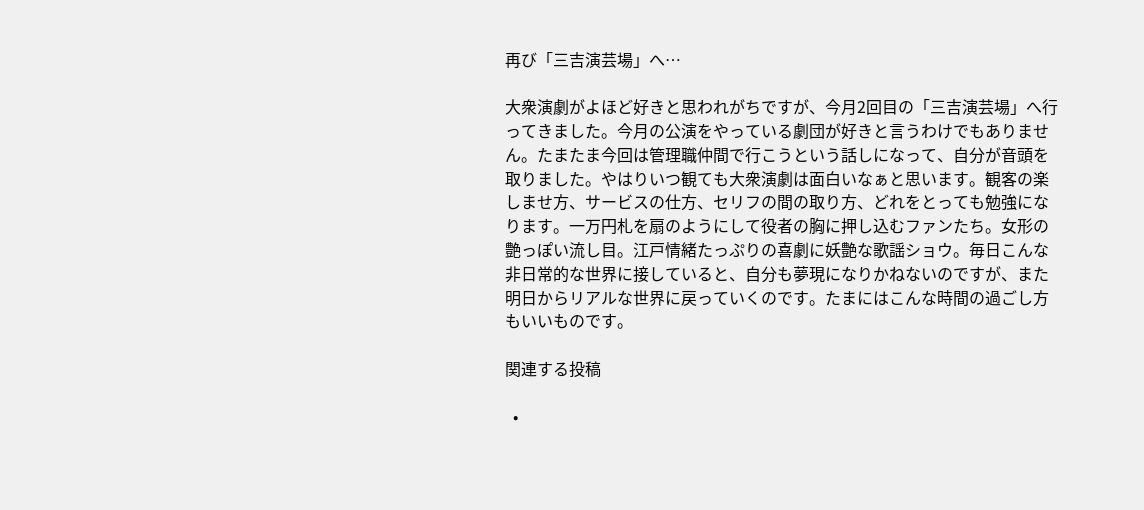再び「三吉演芸場」へ…

大衆演劇がよほど好きと思われがちですが、今月2回目の「三吉演芸場」へ行ってきました。今月の公演をやっている劇団が好きと言うわけでもありません。たまたま今回は管理職仲間で行こうという話しになって、自分が音頭を取りました。やはりいつ観ても大衆演劇は面白いなぁと思います。観客の楽しませ方、サービスの仕方、セリフの間の取り方、どれをとっても勉強になります。一万円札を扇のようにして役者の胸に押し込むファンたち。女形の艶っぽい流し目。江戸情緒たっぷりの喜劇に妖艶な歌謡ショウ。毎日こんな非日常的な世界に接していると、自分も夢現になりかねないのですが、また明日からリアルな世界に戻っていくのです。たまにはこんな時間の過ごし方もいいものです。

関連する投稿

  •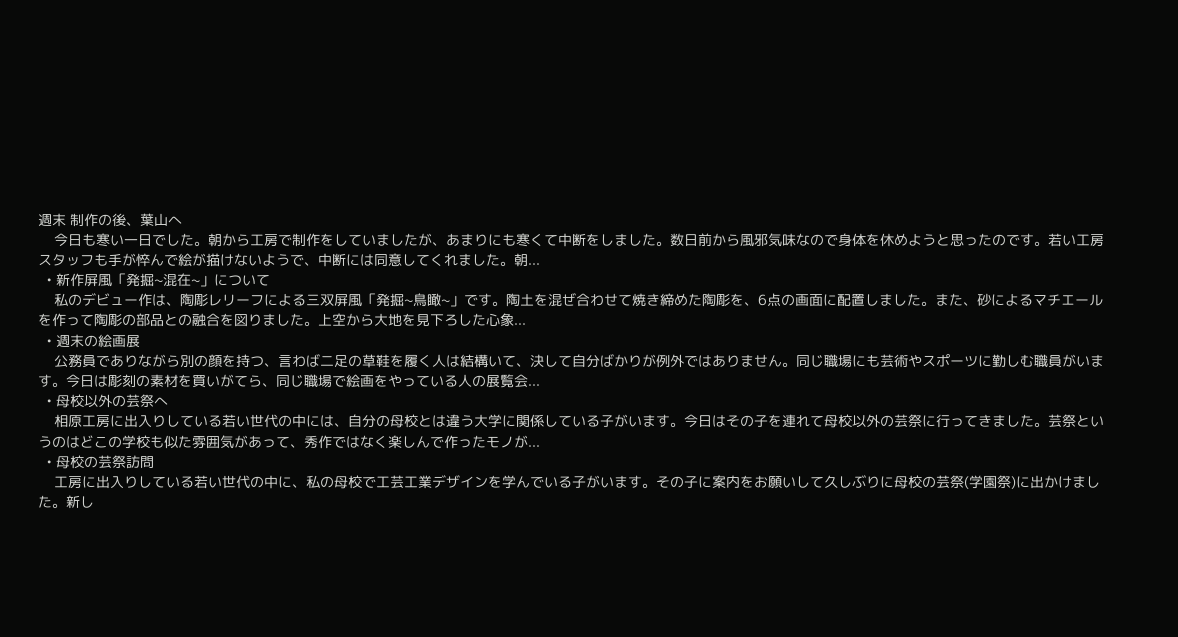週末 制作の後、葉山へ
    今日も寒い一日でした。朝から工房で制作をしていましたが、あまりにも寒くて中断をしました。数日前から風邪気味なので身体を休めようと思ったのです。若い工房スタッフも手が悴んで絵が描けないようで、中断には同意してくれました。朝...
  • 新作屏風「発掘~混在~」について
    私のデビュー作は、陶彫レリーフによる三双屏風「発掘~鳥瞰~」です。陶土を混ぜ合わせて焼き締めた陶彫を、6点の画面に配置しました。また、砂によるマチエールを作って陶彫の部品との融合を図りました。上空から大地を見下ろした心象...
  • 週末の絵画展
    公務員でありながら別の顔を持つ、言わば二足の草鞋を履く人は結構いて、決して自分ばかりが例外ではありません。同じ職場にも芸術やスポーツに勤しむ職員がいます。今日は彫刻の素材を買いがてら、同じ職場で絵画をやっている人の展覧会...
  • 母校以外の芸祭へ
    相原工房に出入りしている若い世代の中には、自分の母校とは違う大学に関係している子がいます。今日はその子を連れて母校以外の芸祭に行ってきました。芸祭というのはどこの学校も似た雰囲気があって、秀作ではなく楽しんで作ったモノが...
  • 母校の芸祭訪問
    工房に出入りしている若い世代の中に、私の母校で工芸工業デザインを学んでいる子がいます。その子に案内をお願いして久しぶりに母校の芸祭(学園祭)に出かけました。新し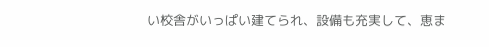い校舎がいっぱい建てられ、設備も充実して、恵ま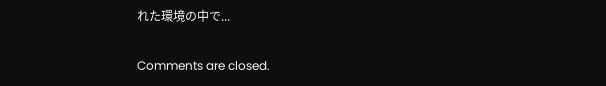れた環境の中で...

Comments are closed.